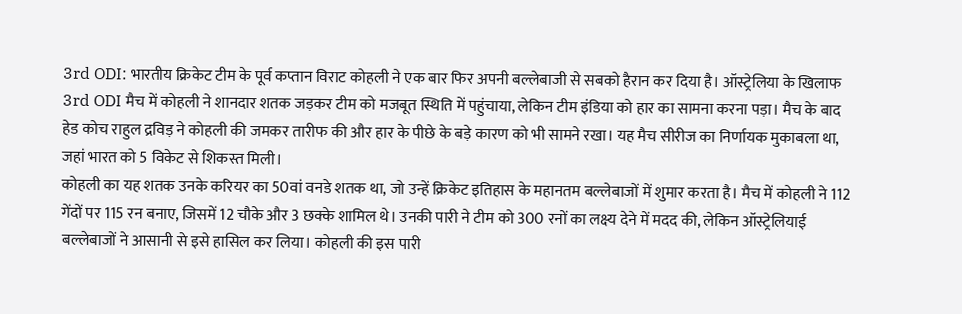3rd ODI: भारतीय क्रिकेट टीम के पूर्व कप्तान विराट कोहली ने एक बार फिर अपनी बल्लेबाजी से सबको हैरान कर दिया है। ऑस्ट्रेलिया के खिलाफ 3rd ODI मैच में कोहली ने शानदार शतक जड़कर टीम को मजबूत स्थिति में पहुंचाया, लेकिन टीम इंडिया को हार का सामना करना पड़ा। मैच के बाद हेड कोच राहुल द्रविड़ ने कोहली की जमकर तारीफ की और हार के पीछे के बड़े कारण को भी सामने रखा। यह मैच सीरीज का निर्णायक मुकाबला था, जहां भारत को 5 विकेट से शिकस्त मिली।
कोहली का यह शतक उनके करियर का 50वां वनडे शतक था, जो उन्हें क्रिकेट इतिहास के महानतम बल्लेबाजों में शुमार करता है। मैच में कोहली ने 112 गेंदों पर 115 रन बनाए, जिसमें 12 चौके और 3 छक्के शामिल थे। उनकी पारी ने टीम को 300 रनों का लक्ष्य देने में मदद की, लेकिन ऑस्ट्रेलियाई बल्लेबाजों ने आसानी से इसे हासिल कर लिया। कोहली की इस पारी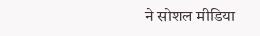ने सोशल मीडिया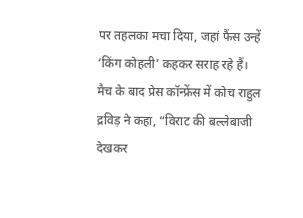पर तहलका मचा दिया, जहां फैंस उन्हें ‘किंग कोहली’ कहकर सराह रहे हैं।
मैच के बाद प्रेस कॉन्फ्रेंस में कोच राहुल द्रविड़ ने कहा, “विराट की बल्लेबाजी देखकर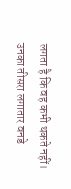लगता है कि वह कभी थकते नहीं। उनका तीसरा लगातार वनडे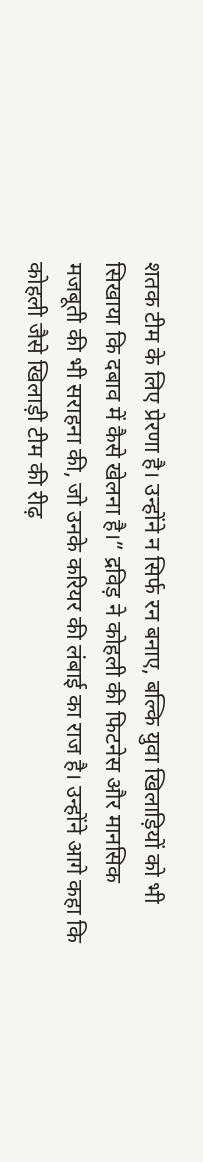शतक टीम के लिए प्रेरणा है। उन्होंने न सिर्फ रन बनाए, बल्कि युवा खिलाड़ियों को भी सिखाया कि दबाव में कैसे खेलना है।” द्रविड़ ने कोहली की फिटनेस और मानसिक मजबूती की भी सराहना की, जो उनके करियर की लंबाई का राज है। उन्होंने आगे कहा कि कोहली जैसे खिलाड़ी टीम की रीढ़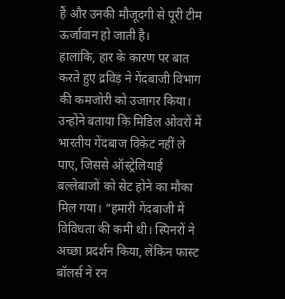हैं और उनकी मौजूदगी से पूरी टीम ऊर्जावान हो जाती है।
हालांकि, हार के कारण पर बात करते हुए द्रविड़ ने गेंदबाजी विभाग की कमजोरी को उजागर किया। उन्होंने बताया कि मिडिल ओवरों में भारतीय गेंदबाज विकेट नहीं ले पाए, जिससे ऑस्ट्रेलियाई बल्लेबाजों को सेट होने का मौका मिल गया। “हमारी गेंदबाजी में विविधता की कमी थी। स्पिनरों ने अच्छा प्रदर्शन किया, लेकिन फास्ट बॉलर्स ने रन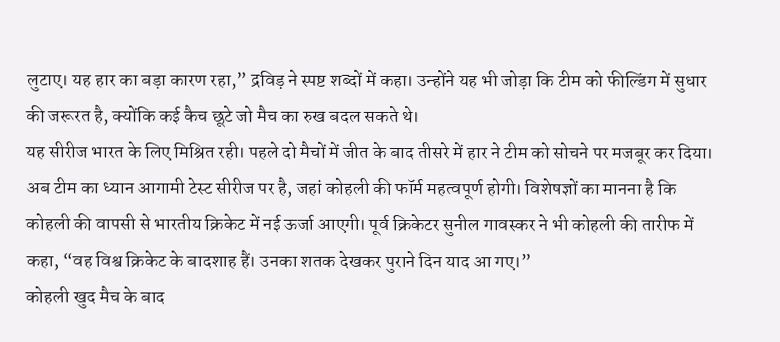लुटाए। यह हार का बड़ा कारण रहा,” द्रविड़ ने स्पष्ट शब्दों में कहा। उन्होंने यह भी जोड़ा कि टीम को फील्डिंग में सुधार की जरूरत है, क्योंकि कई कैच छूटे जो मैच का रुख बदल सकते थे।
यह सीरीज भारत के लिए मिश्रित रही। पहले दो मैचों में जीत के बाद तीसरे में हार ने टीम को सोचने पर मजबूर कर दिया। अब टीम का ध्यान आगामी टेस्ट सीरीज पर है, जहां कोहली की फॉर्म महत्वपूर्ण होगी। विशेषज्ञों का मानना है कि कोहली की वापसी से भारतीय क्रिकेट में नई ऊर्जा आएगी। पूर्व क्रिकेटर सुनील गावस्कर ने भी कोहली की तारीफ में कहा, “वह विश्व क्रिकेट के बादशाह हैं। उनका शतक देखकर पुराने दिन याद आ गए।”
कोहली खुद मैच के बाद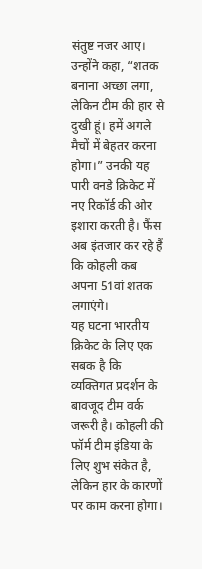संतुष्ट नजर आए। उन्होंने कहा, “शतक बनाना अच्छा लगा, लेकिन टीम की हार से दुखी हूं। हमें अगले मैचों में बेहतर करना होगा।” उनकी यह पारी वनडे क्रिकेट में नए रिकॉर्ड की ओर इशारा करती है। फैंस अब इंतजार कर रहे हैं कि कोहली कब अपना 51वां शतक लगाएंगे।
यह घटना भारतीय क्रिकेट के लिए एक सबक है कि व्यक्तिगत प्रदर्शन के बावजूद टीम वर्क जरूरी है। कोहली की फॉर्म टीम इंडिया के लिए शुभ संकेत है, लेकिन हार के कारणों पर काम करना होगा।